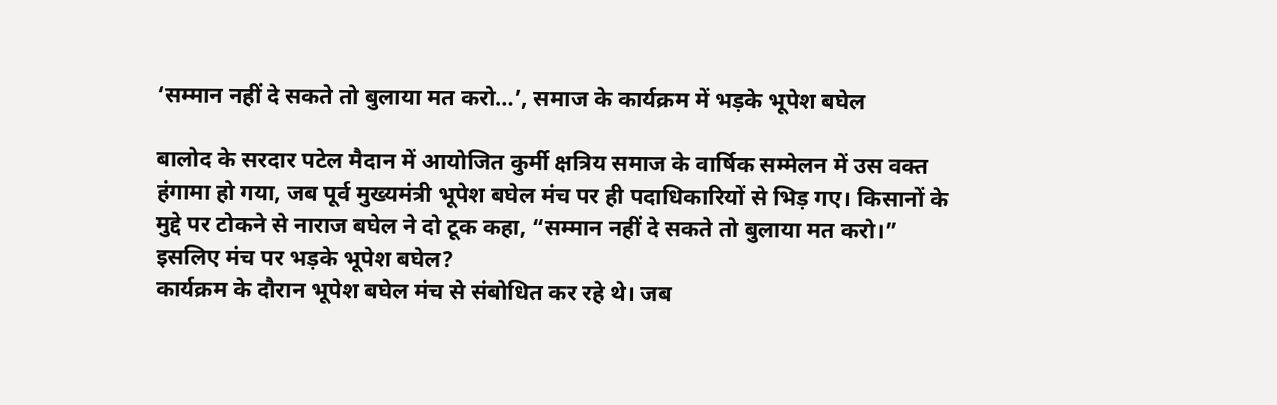‘सम्मान नहीं दे सकते तो बुलाया मत करो…’, समाज के कार्यक्रम में भड़के भूपेश बघेल

बालोद के सरदार पटेल मैदान में आयोजित कुर्मी क्षत्रिय समाज के वार्षिक सम्मेलन में उस वक्त हंगामा हो गया, जब पूर्व मुख्यमंत्री भूपेश बघेल मंच पर ही पदाधिकारियों से भिड़ गए। किसानों के मुद्दे पर टोकने से नाराज बघेल ने दो टूक कहा, “सम्मान नहीं दे सकते तो बुलाया मत करो।”
इसलिए मंच पर भड़के भूपेश बघेल?
कार्यक्रम के दौरान भूपेश बघेल मंच से संबोधित कर रहे थे। जब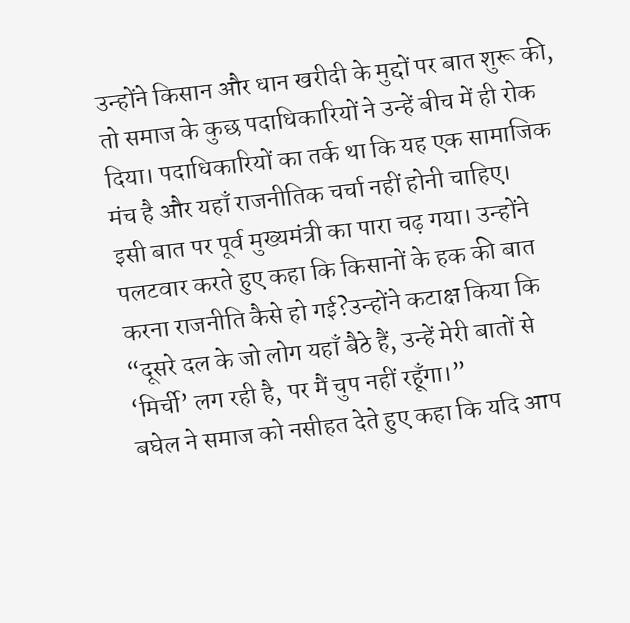उन्होंने किसान और धान खरीदी के मुद्दों पर बात शुरू की, तो समाज के कुछ पदाधिकारियों ने उन्हें बीच में ही रोक दिया। पदाधिकारियों का तर्क था कि यह एक सामाजिक मंच है और यहाँ राजनीतिक चर्चा नहीं होनी चाहिए।
इसी बात पर पूर्व मुख्यमंत्री का पारा चढ़ गया। उन्होंने पलटवार करते हुए कहा कि किसानों के हक की बात करना राजनीति कैसे हो गई?उन्होंने कटाक्ष किया कि “दूसरे दल के जो लोग यहाँ बैठे हैं, उन्हें मेरी बातों से ‘मिर्ची’ लग रही है, पर मैं चुप नहीं रहूँगा।”
बघेल ने समाज को नसीहत देते हुए कहा कि यदि आप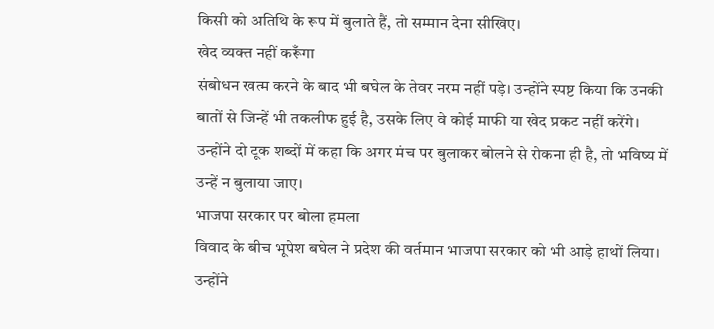किसी को अतिथि के रूप में बुलाते हैं, तो सम्मान देना सीखिए।
खेद व्यक्त नहीं करूँगा
संबोधन खत्म करने के बाद भी बघेल के तेवर नरम नहीं पड़े। उन्होंने स्पष्ट किया कि उनकी बातों से जिन्हें भी तकलीफ हुई है, उसके लिए वे कोई माफी या खेद प्रकट नहीं करेंगे। उन्होंने दो टूक शब्दों में कहा कि अगर मंच पर बुलाकर बोलने से रोकना ही है, तो भविष्य में उन्हें न बुलाया जाए।
भाजपा सरकार पर बोला हमला
विवाद के बीच भूपेश बघेल ने प्रदेश की वर्तमान भाजपा सरकार को भी आड़े हाथों लिया। उन्होंने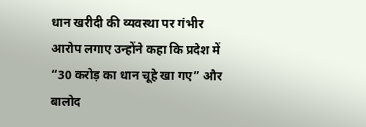धान खरीदी की व्यवस्था पर गंभीर आरोप लगाए उन्होंने कहा कि प्रदेश में “30 करोड़ का धान चूहे खा गए” और बालोद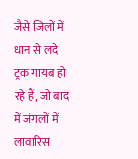जैसे जिलों में धान से लदे ट्रक गायब हो रहे हैं, जो बाद में जंगलों में लावारिस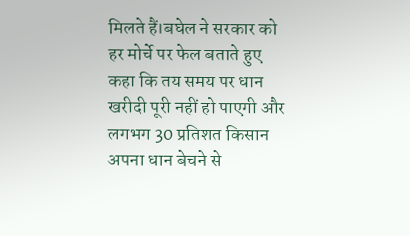मिलते हैं।बघेल ने सरकार को हर मोर्चे पर फेल बताते हुए कहा कि तय समय पर धान खरीदी पूरी नहीं हो पाएगी और लगभग 30 प्रतिशत किसान अपना धान बेचने से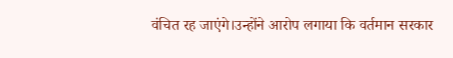वंचित रह जाएंगे।उन्होंने आरोप लगाया कि वर्तमान सरकार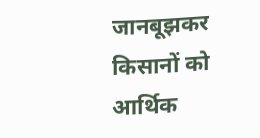जानबूझकर किसानों को आर्थिक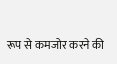रूप से कमजोर करने की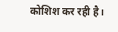कोशिश कर रही है।